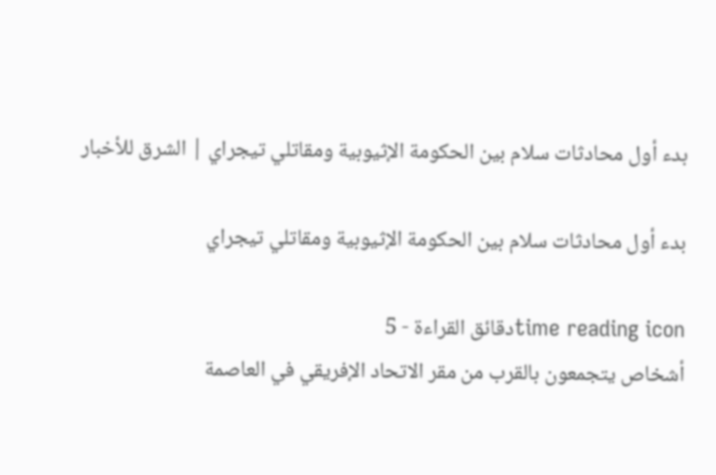بدء أول محادثات سلام بين الحكومة الإثيوبية ومقاتلي تيجراي | الشرق للأخبار

بدء أول محادثات سلام بين الحكومة الإثيوبية ومقاتلي تيجراي

time reading iconدقائق القراءة - 5
أشخاص يتجمعون بالقرب من مقر الاتحاد الإفريقي في العاصمة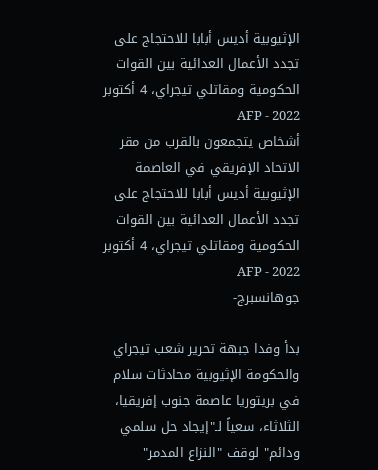الإثيوبية أديس أبابا للاحتجاج على تجدد الأعمال العدائية بين القوات الحكومية ومقاتلي تيجراي، 4 أكتوبر 2022 - AFP
أشخاص يتجمعون بالقرب من مقر الاتحاد الإفريقي في العاصمة الإثيوبية أديس أبابا للاحتجاج على تجدد الأعمال العدائية بين القوات الحكومية ومقاتلي تيجراي، 4 أكتوبر 2022 - AFP
جوهانسبرج-

بدأ وفدا جبهة تحرير شعب تيجراي والحكومة الإثيوبية محادثات سلام في بريتوريا عاصمة جنوب إفريقيا، الثلاثاء، سعياً لـ"إيجاد حل سلمي ودائم" لوقف "النزاع المدمر"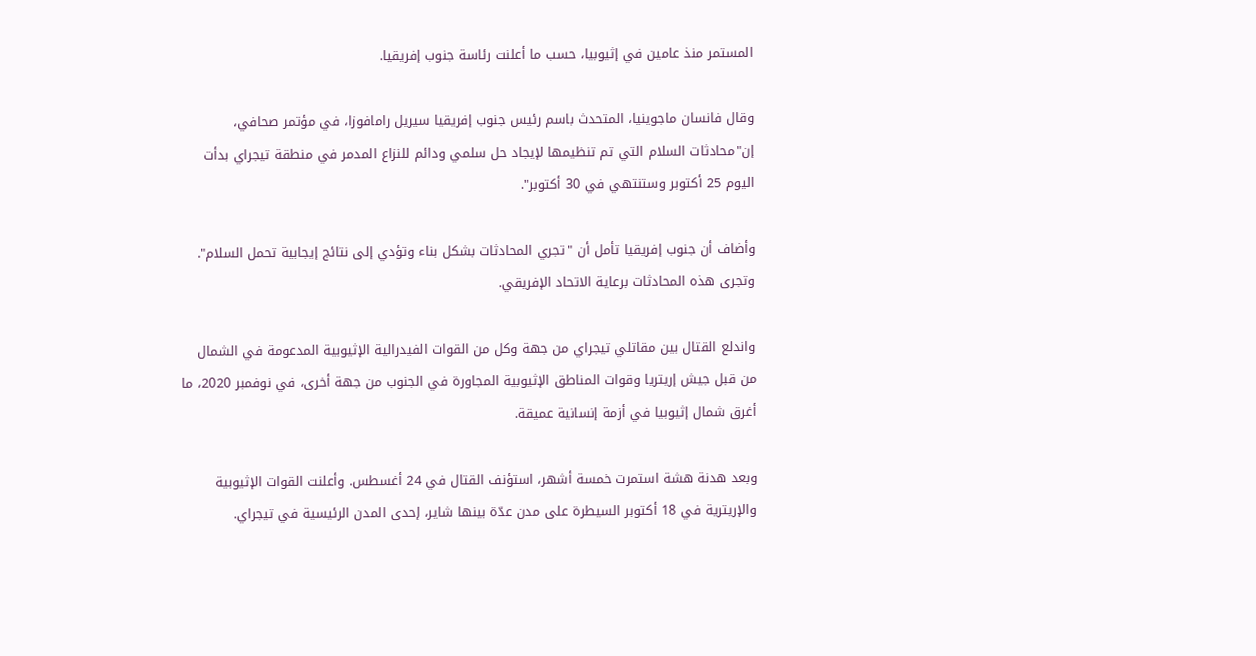المستمر منذ عامين في إثيوبيا، حسب ما أعلنت رئاسة جنوب إفريقيا.

وقال فانسان ماجوينيا، المتحدث باسم رئيس جنوب إفريقيا سيريل رامافوزا، في مؤتمر صحافي، إن"محادثات السلام التي تم تنظيمها لإيجاد حل سلمي ودائم للنزاع المدمر في منطقة تيجراي بدأت اليوم 25 أكتوبر وستنتهي في 30 أكتوبر".

وأضاف أن جنوب إفريقيا تأمل أن "تجري المحادثات بشكل بناء وتؤدي إلى نتائج إيجابية تحمل السلام". وتجرى هذه المحادثات برعاية الاتحاد الإفريقي.

واندلع القتال بين مقاتلي تيجراي من جهة وكل من القوات الفيدرالية الإثيوبية المدعومة في الشمال من قبل جيش إريتريا وقوات المناطق الإثيوبية المجاورة في الجنوب من جهة أخرى، في نوفمبر 2020، ما أغرق شمال إثيوبيا في أزمة إنسانية عميقة.

وبعد هدنة هشة استمرت خمسة أشهر، استؤنف القتال في 24 أغسطس. وأعلنت القوات الإثيوبية والإريترية في 18 أكتوبر السيطرة على مدن عدّة بينها شاير، إحدى المدن الرئيسية في تيجراي.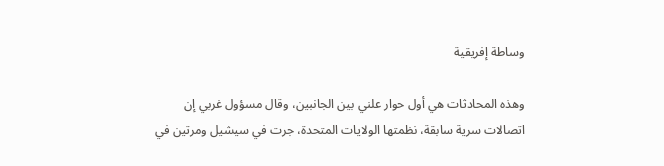وساطة إفريقية

وهذه المحادثات هي أول حوار علني بين الجانبين، وقال مسؤول غربي إن اتصالات سرية سابقة، نظمتها الولايات المتحدة، جرت في سيشيل ومرتين في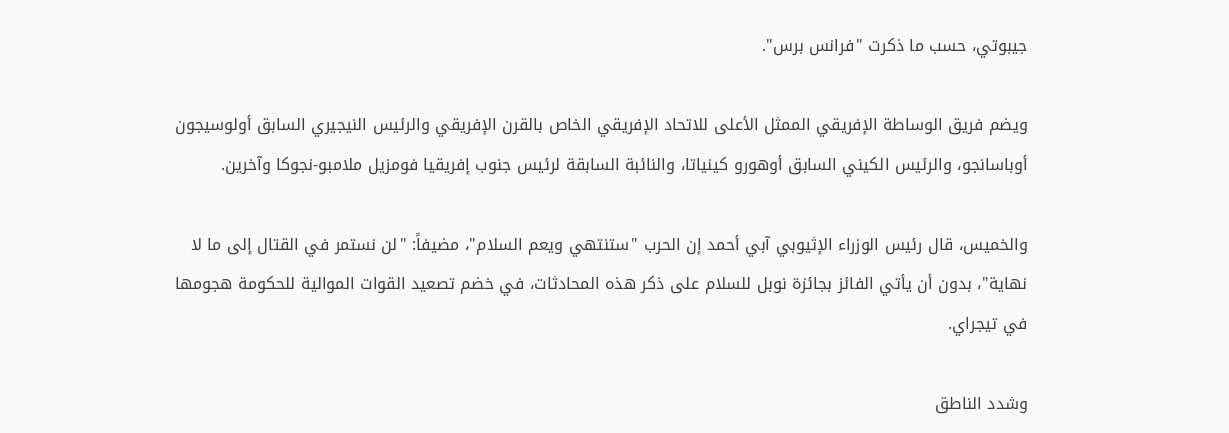جيبوتي، حسب ما ذكرت "فرانس برس".

ويضم فريق الوساطة الإفريقي الممثل الأعلى للاتحاد الإفريقي الخاص بالقرن الإفريقي والرئيس النيجيري السابق أولوسيجون أوباسانجو، والرئيس الكيني السابق أوهورو كينياتا، والنائبة السابقة لرئيس جنوب إفريقيا فومزيل ملامبو-نجوكا وآخرين.

والخميس، قال رئيس الوزراء الإثيوبي آبي أحمد إن الحرب "ستنتهي ويعم السلام"، مضيفاً: "لن نستمر في القتال إلى ما لا نهاية"، بدون أن يأتي الفائز بجائزة نوبل للسلام على ذكر هذه المحادثات، في خضم تصعيد القوات الموالية للحكومة هجومها في تيجراي.

وشدد الناطق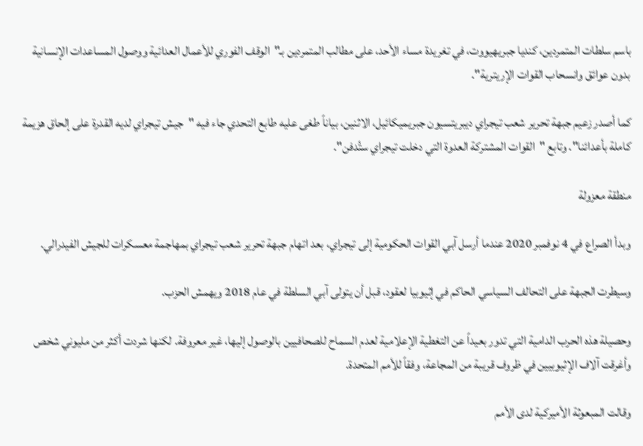باسم سلطات المتمردين، كنديا جبريهيووت، في تغريدة مساء الأحد، على مطالب المتمردين بـ"الوقف الفوري للأعمال العدائية ووصول المساعدات الإنسانية بدون عوائق وانسحاب القوات الإريترية".

كما أصدر زعيم جبهة تحرير شعب تيجراي ديبريتسيون جبريميكائيل، الاثنين، بياناً طغى عليه طابع التحدي جاء فيه "جيش تيجراي لديه القدرة على إلحاق هزيمة كاملة بأعدائنا". وتابع "القوات المشتركة العدوة التي دخلت تيجراي ستُدفن".

منطقة معزولة

وبدأ الصراع في 4 نوفمبر 2020 عندما أرسل آبي القوات الحكومية إلى تيجراي، بعد اتهام جبهة تحرير شعب تيجراي بمهاجمة معسكرات للجيش الفيدرالي.

وسيطرت الجبهة على التحالف السياسي الحاكم في إثيوبيا لعقود، قبل أن يتولى آبي السلطة في عام 2018 ويهمش الحزب.

وحصيلة هذه الحرب الدامية التي تدور بعيداً عن التغطية الإعلامية لعدم السماح للصحافيين بالوصول إليها، غير معروفة. لكنها شردت أكثر من مليوني شخص وأغرقت آلاف الإثيوبيين في ظروف قريبة من المجاعة، وفقاً للأمم المتحدة.

وقالت المبعوثة الأميركية لدى الأمم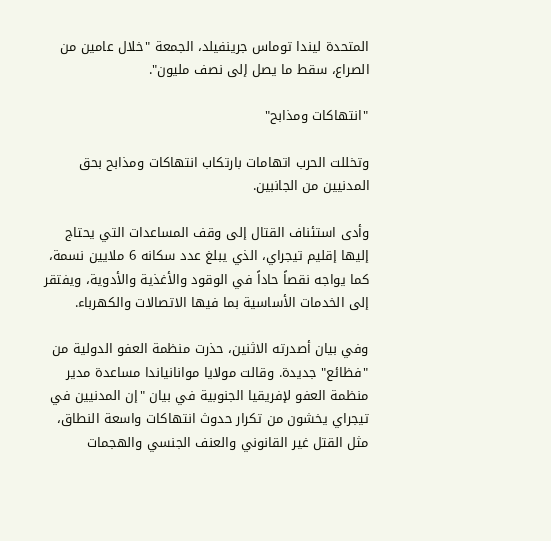المتحدة ليندا توماس جرينفيلد، الجمعة "خلال عامين من الصراع، سقط ما يصل إلى نصف مليون".

"انتهاكات ومذابح"

وتخللت الحرب اتهامات بارتكاب انتهاكات ومذابح بحق المدنيين من الجانبين.

وأدى استئناف القتال إلى وقف المساعدات التي يحتاج إليها إقليم تيجراي، الذي يبلغ عدد سكانه 6 ملايين نسمة، كما يواجه نقصاً حاداً في الوقود والأغذية والأدوية، ويفتقر إلى الخدمات الأساسية بما فيها الاتصالات والكهرباء.

وفي بيان أصدرته الاثنين، حذرت منظمة العفو الدولية من "فظائع" جديدة. وقالت مولايا موانانياندا مساعدة مدير منظمة العفو لإفريقيا الجنوبية في بيان "إن المدنيين في تيجراي يخشون من تكرار حدوث انتهاكات واسعة النطاق، مثل القتل غير القانوني والعنف الجنسي والهجمات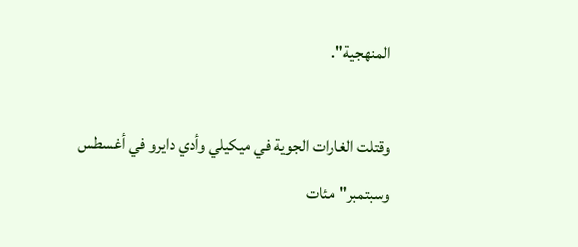المنهجية".

وقتلت الغارات الجوية في ميكيلي وأدي دايرو في أغسطس وسبتمبر"مئات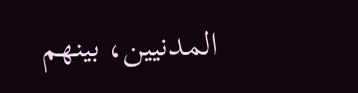المدنيين، بينهم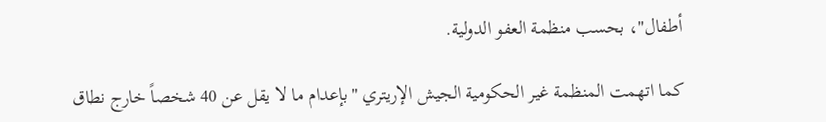أطفال"، بحسب منظمة العفو الدولية.

كما اتهمت المنظمة غير الحكومية الجيش الإريتري "بإعدام ما لا يقل عن 40 شخصاً خارج نطاق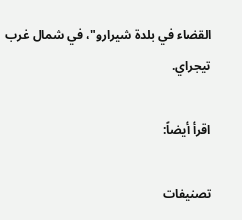القضاء في بلدة شيرارو"، في شمال غرب تيجراي.

اقرأ أيضاً:

تصنيفات